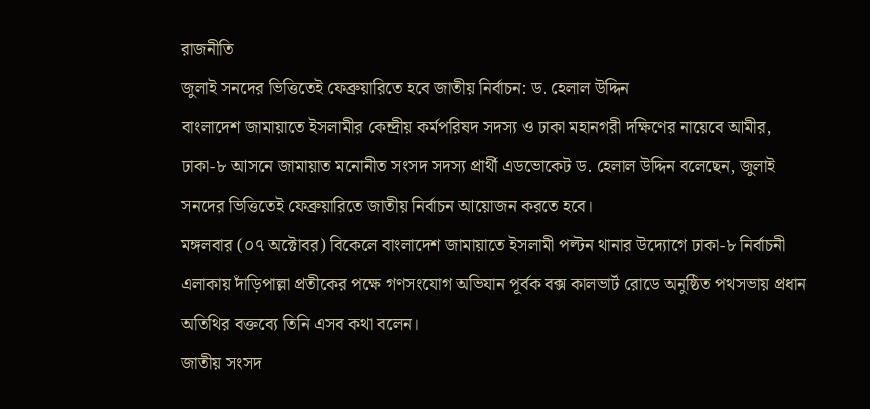রাজনীতি
জুলাই সনদের ভিত্তিতেই ফেব্রুয়ারিতে হবে জাতীয় নির্বাচন: ড. হেলাল উদ্দিন
বাংলাদেশ জামায়াতে ইসলামীর কেন্দ্রীয় কর্মপরিষদ সদস্য ও ঢাকা মহানগরী দক্ষিণের নায়েবে আমীর, ঢাকা-৮ আসনে জামায়াত মনোনীত সংসদ সদস্য প্রার্থী এডভোকেট ড. হেলাল উদ্দিন বলেছেন, জুলাই সনদের ভিত্তিতেই ফেব্রুয়ারিতে জাতীয় নির্বাচন আয়োজন করতে হবে।
মঙ্গলবার (০৭ অক্টোবর) বিকেলে বাংলাদেশ জামায়াতে ইসলামী পল্টন থানার উদ্যোগে ঢাকা-৮ নির্বাচনী এলাকায় দাঁড়িপাল্লা প্রতীকের পক্ষে গণসংযোগ অভিযান পূর্বক বক্স কালভার্ট রোডে অনুষ্ঠিত পথসভায় প্রধান অতিথির বক্তব্যে তিনি এসব কথা বলেন।
জাতীয় সংসদ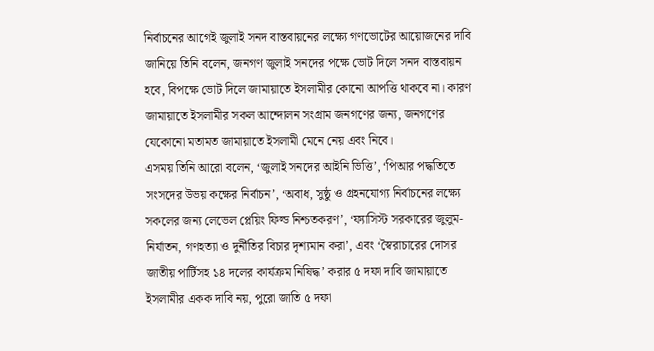নির্বাচনের আগেই জুলাই সনদ বাস্তবায়নের লক্ষ্যে গণভোটের আয়োজনের দাবি জানিয়ে তিনি বলেন, জনগণ জুলাই সনদের পক্ষে ভোট দিলে সনদ বাস্তবায়ন হবে, বিপক্ষে ভোট দিলে জামায়াতে ইসলামীর কোনো আপত্তি থাকবে না। কারণ জামায়াতে ইসলামীর সকল আন্দোলন সংগ্রাম জনগণের জন্য, জনগণের যেকোনো মতামত জামায়াতে ইসলামী মেনে নেয় এবং নিবে।
এসময় তিনি আরো বলেন, ‘জুলাই সনদের আইনি ভিত্তি’, ‘পিআর পদ্ধতিতে সংসদের উভয় কক্ষের নির্বাচন’, ‘অবাধ, সুষ্ঠু ও গ্রহনযোগ্য নির্বাচনের লক্ষ্যে সকলের জন্য লেভেল প্লেয়িং ফিল্ড নিশ্চতকরণ’, ‘ফ্যাসিস্ট সরকারের জুলুম-নির্যাতন, গণহত্যা ও দুর্নীতির বিচার দৃশ্যমান করা’, এবং ‘স্বৈরাচারের দোসর জাতীয় পার্টিসহ ১৪ দলের কার্যক্রম নিষিদ্ধ’ করার ৫ দফা দাবি জামায়াতে ইসলামীর একক দাবি নয়, পুরো জাতি ৫ দফা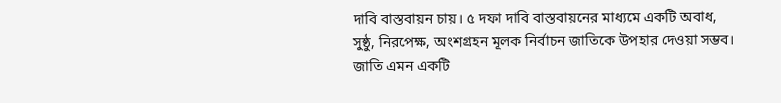দাবি বাস্তবায়ন চায়। ৫ দফা দাবি বাস্তবায়নের মাধ্যমে একটি অবাধ, সুষ্ঠু, নিরপেক্ষ, অংশগ্রহন মূলক নির্বাচন জাতিকে উপহার দেওয়া সম্ভব। জাতি এমন একটি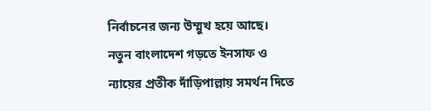নির্বাচনের জন্য উম্মুখ হয়ে আছে। নতুন বাংলাদেশ গড়তে ইনসাফ ও ন্যায়ের প্রতীক দাঁড়িপাল্লায় সমর্থন দিতে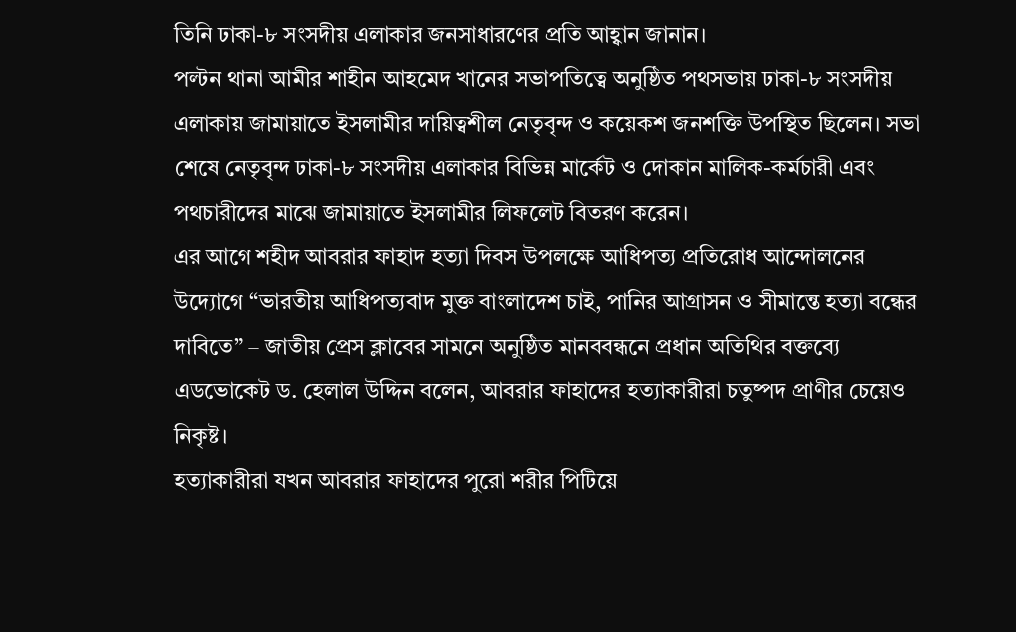তিনি ঢাকা-৮ সংসদীয় এলাকার জনসাধারণের প্রতি আহ্বান জানান।
পল্টন থানা আমীর শাহীন আহমেদ খানের সভাপতিত্বে অনুষ্ঠিত পথসভায় ঢাকা-৮ সংসদীয় এলাকায় জামায়াতে ইসলামীর দায়িত্বশীল নেতৃবৃন্দ ও কয়েকশ জনশক্তি উপস্থিত ছিলেন। সভা শেষে নেতৃবৃন্দ ঢাকা-৮ সংসদীয় এলাকার বিভিন্ন মার্কেট ও দোকান মালিক-কর্মচারী এবং পথচারীদের মাঝে জামায়াতে ইসলামীর লিফলেট বিতরণ করেন।
এর আগে শহীদ আবরার ফাহাদ হত্যা দিবস উপলক্ষে আধিপত্য প্রতিরোধ আন্দোলনের উদ্যোগে “ভারতীয় আধিপত্যবাদ মুক্ত বাংলাদেশ চাই, পানির আগ্রাসন ও সীমান্তে হত্যা বন্ধের দাবিতে” – জাতীয় প্রেস ক্লাবের সামনে অনুষ্ঠিত মানববন্ধনে প্রধান অতিথির বক্তব্যে এডভোকেট ড. হেলাল উদ্দিন বলেন, আবরার ফাহাদের হত্যাকারীরা চতুষ্পদ প্রাণীর চেয়েও নিকৃষ্ট।
হত্যাকারীরা যখন আবরার ফাহাদের পুরো শরীর পিটিয়ে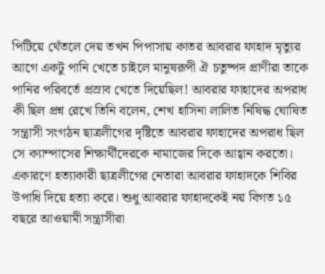পিটিয়ে থেঁতলে দেয় তখন পিপাসায় কাতর আবরার ফাহাদ মৃত্যুর আগে একটু পানি খেতে চাইলে মানুষরূপী ঐ চতুষ্পদ প্রাণীরা তাকে পানির পরিবর্তে প্রস্রাব খেতে দিয়েছিল! আবরার ফাহাদের অপরাধ কী ছিল প্রশ্ন রেখে তিনি বলেন, শেখ হাসিনা লালিত নিষিদ্ধ ঘোষিত সন্ত্রাসী সংগঠন ছাত্রলীগের দৃষ্টিতে আবরার ফাহাদের অপরাধ ছিল সে ক্যাম্পাসের শিক্ষার্থীদেরকে নামাজের দিকে আহ্বান করতো।
একারণে হত্যাকারী ছাত্রলীগের নেতারা আবরার ফাহাদকে শিবির উপাধি দিয়ে হত্যা করে। শুধু আবরার ফাহাদকেই নয় বিগত ১৫ বছরে আওয়ামী সন্ত্রাসীরা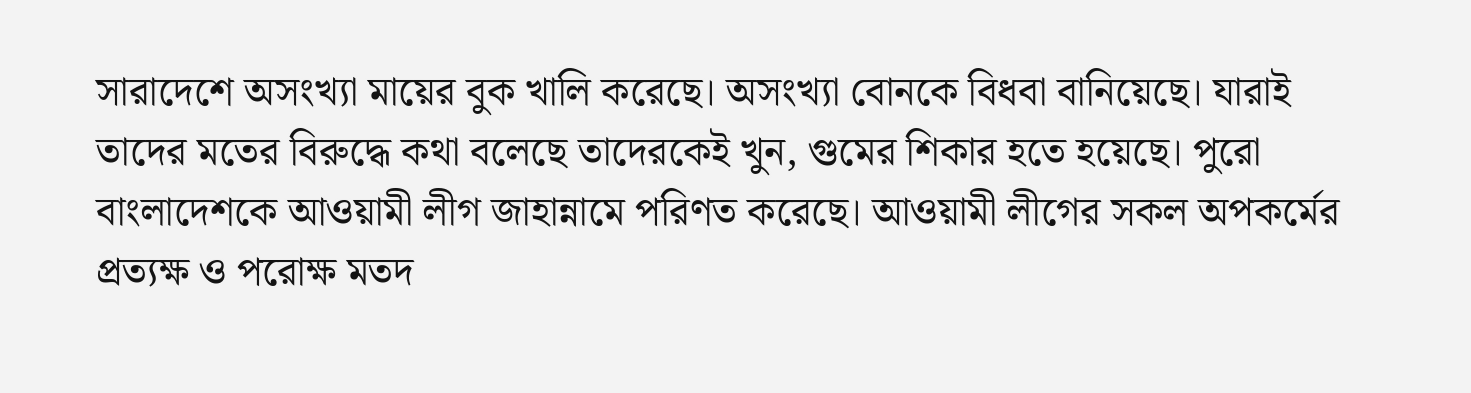সারাদেশে অসংখ্যা মায়ের বুক খালি করেছে। অসংখ্যা বোনকে বিধবা বানিয়েছে। যারাই তাদের মতের বিরুদ্ধে কথা বলেছে তাদেরকেই খুন, গুমের শিকার হতে হয়েছে। পুরো বাংলাদেশকে আওয়ামী লীগ জাহান্নামে পরিণত করেছে। আওয়ামী লীগের সকল অপকর্মের প্রত্যক্ষ ও পরোক্ষ মতদ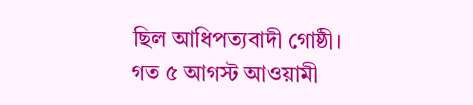ছিল আধিপত্যবাদী গোষ্ঠী।
গত ৫ আগস্ট আওয়ামী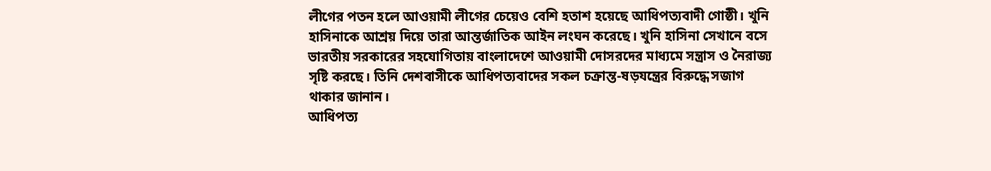লীগের পতন হলে আওয়ামী লীগের চেয়েও বেশি হতাশ হয়েছে আধিপত্যবাদী গোষ্ঠী। খুনি হাসিনাকে আশ্রয় দিয়ে তারা আন্তর্জাতিক আইন লংঘন করেছে। খুনি হাসিনা সেখানে বসে ভারতীয় সরকারের সহযোগিতায় বাংলাদেশে আওয়ামী দোসরদের মাধ্যমে সন্ত্রাস ও নৈরাজ্য সৃষ্টি করছে। তিনি দেশবাসীকে আধিপত্যবাদের সকল চক্রান্ত-ষড়যন্ত্রের বিরুদ্ধে সজাগ থাকার জানান।
আধিপত্য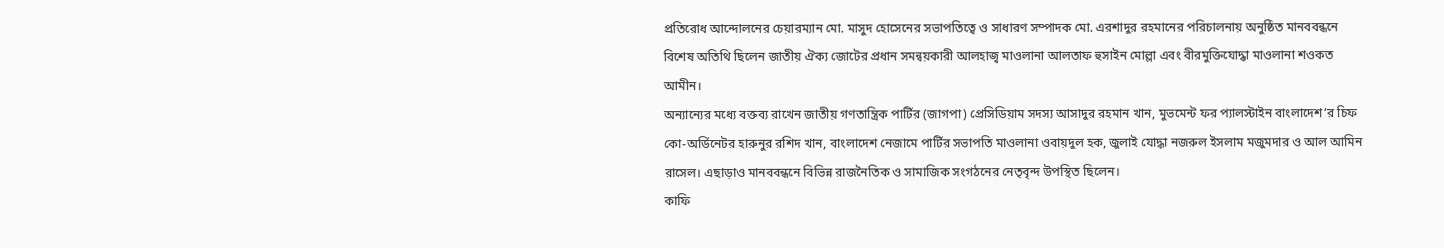প্রতিরোধ আন্দোলনের চেয়ারম্যান মো. মাসুদ হোসেনের সভাপতিত্বে ও সাধারণ সম্পাদক মো. এরশাদুর রহমানের পরিচালনায় অনুষ্ঠিত মানববন্ধনে বিশেষ অতিথি ছিলেন জাতীয় ঐক্য জোটের প্রধান সমন্বয়কারী আলহাজ্ব মাওলানা আলতাফ হুসাইন মোল্লা এবং বীরমুক্তিযোদ্ধা মাওলানা শওকত আমীন।
অন্যান্যের মধ্যে বক্তব্য রাখেন জাতীয় গণতান্ত্রিক পার্টির (জাগপা) প্রেসিডিয়াম সদস্য আসাদুর রহমান খান, মুভমেন্ট ফর প্যালস্টাইন বাংলাদেশ’র চিফ কো-অর্ডিনেটর হারুনুর রশিদ খান, বাংলাদেশ নেজামে পার্টির সভাপতি মাওলানা ওবায়দুল হক, জুলাই যোদ্ধা নজরুল ইসলাম মজুমদার ও আল আমিন রাসেল। এছাড়াও মানববন্ধনে বিভিন্ন রাজনৈতিক ও সামাজিক সংগঠনের নেতৃবৃন্দ উপস্থিত ছিলেন।
কাফি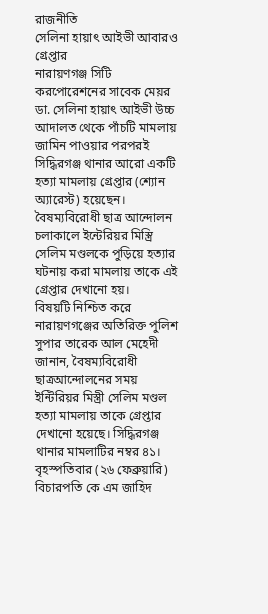রাজনীতি
সেলিনা হায়াৎ আইভী আবারও গ্রেপ্তার
নারায়ণগঞ্জ সিটি করপোরেশনের সাবেক মেয়র ডা. সেলিনা হায়াৎ আইভী উচ্চ আদালত থেকে পাঁচটি মামলায় জামিন পাওয়ার পরপরই সিদ্ধিরগঞ্জ থানার আরো একটি হত্যা মামলায় গ্রেপ্তার (শ্যোন অ্যারেস্ট) হয়েছেন।
বৈষম্যবিরোধী ছাত্র আন্দোলন চলাকালে ইন্টেরিয়র মিস্ত্রি সেলিম মণ্ডলকে পুড়িয়ে হত্যার ঘটনায় করা মামলায় তাকে এই গ্রেপ্তার দেখানো হয়।
বিষয়টি নিশ্চিত করে নারায়ণগঞ্জের অতিরিক্ত পুলিশ সুপার তারেক আল মেহেদী জানান, বৈষম্যবিরোধী ছাত্রআন্দোলনের সময় ইন্টিরিয়র মিস্ত্রী সেলিম মণ্ডল হত্যা মামলায় তাকে গ্রেপ্তার দেখানো হয়েছে। সিদ্ধিরগঞ্জ থানার মামলাটির নম্বর ৪১।
বৃহস্পতিবার (২৬ ফেব্রুয়ারি) বিচারপতি কে এম জাহিদ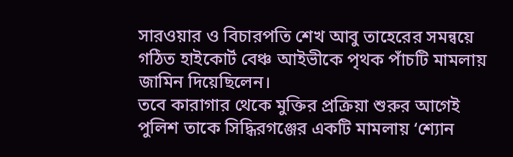সারওয়ার ও বিচারপতি শেখ আবু তাহেরের সমন্বয়ে গঠিত হাইকোর্ট বেঞ্চ আইভীকে পৃথক পাঁচটি মামলায় জামিন দিয়েছিলেন।
তবে কারাগার থেকে মুক্তির প্রক্রিয়া শুরুর আগেই পুলিশ তাকে সিদ্ধিরগঞ্জের একটি মামলায় ‘শ্যোন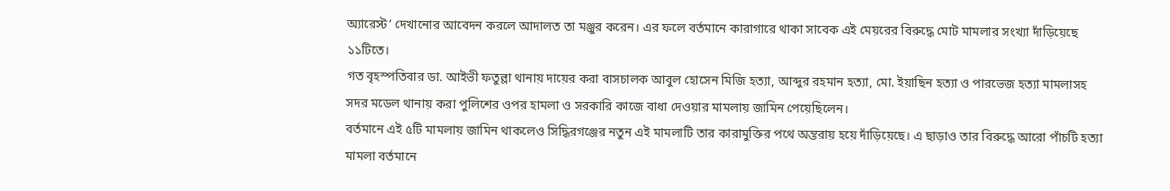অ্যারেস্ট’ দেখানোর আবেদন করলে আদালত তা মঞ্জুর করেন। এর ফলে বর্তমানে কারাগারে থাকা সাবেক এই মেয়রের বিরুদ্ধে মোট মামলার সংখ্যা দাঁড়িয়েছে ১১টিতে।
গত বৃহস্পতিবার ডা. আইভী ফতুল্লা থানায় দায়ের করা বাসচালক আবুল হোসেন মিজি হত্যা, আব্দুর রহমান হত্যা, মো. ইয়াছিন হত্যা ও পারভেজ হত্যা মামলাসহ সদর মডেল থানায় করা পুলিশের ওপর হামলা ও সরকারি কাজে বাধা দেওয়ার মামলায় জামিন পেয়েছিলেন।
বর্তমানে এই ৫টি মামলায় জামিন থাকলেও সিদ্ধিরগঞ্জের নতুন এই মামলাটি তার কারামুক্তির পথে অন্তরায় হয়ে দাঁড়িয়েছে। এ ছাড়াও তার বিরুদ্ধে আরো পাঁচটি হত্যা মামলা বর্তমানে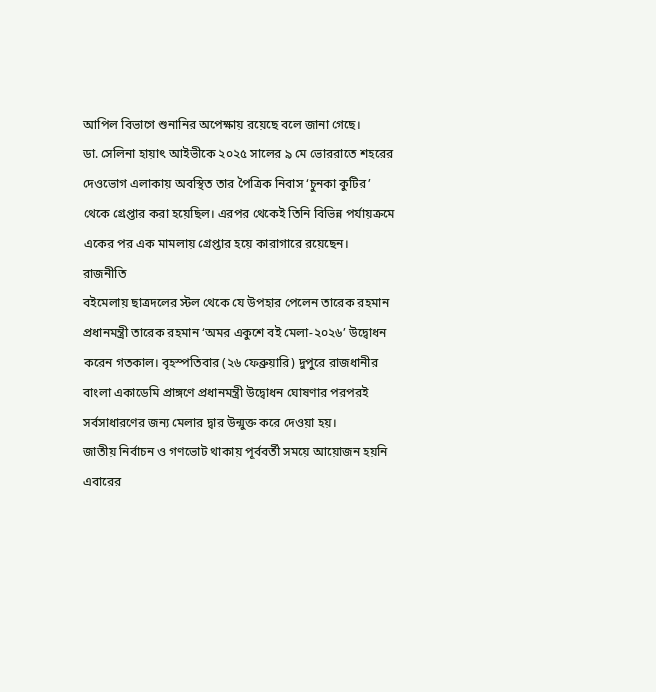আপিল বিভাগে শুনানির অপেক্ষায় রয়েছে বলে জানা গেছে।
ডা. সেলিনা হায়াৎ আইভীকে ২০২৫ সালের ৯ মে ভোররাতে শহরের দেওভোগ এলাকায় অবস্থিত তার পৈত্রিক নিবাস ‘চুনকা কুটির’ থেকে গ্রেপ্তার করা হয়েছিল। এরপর থেকেই তিনি বিভিন্ন পর্যায়ক্রমে একের পর এক মামলায় গ্রেপ্তার হয়ে কারাগারে রয়েছেন।
রাজনীতি
বইমেলায় ছাত্রদলের স্টল থেকে যে উপহার পেলেন তারেক রহমান
প্রধানমন্ত্রী তারেক রহমান ‘অমর একুশে বই মেলা-২০২৬’ উদ্বোধন করেন গতকাল। বৃহস্পতিবার (২৬ ফেব্রুয়ারি) দুপুরে রাজধানীর বাংলা একাডেমি প্রাঙ্গণে প্রধানমন্ত্রী উদ্বোধন ঘোষণার পরপরই সর্বসাধারণের জন্য মেলার দ্বার উন্মুক্ত করে দেওয়া হয়।
জাতীয় নির্বাচন ও গণভোট থাকায় পূর্ববর্তী সময়ে আয়োজন হয়নি এবারের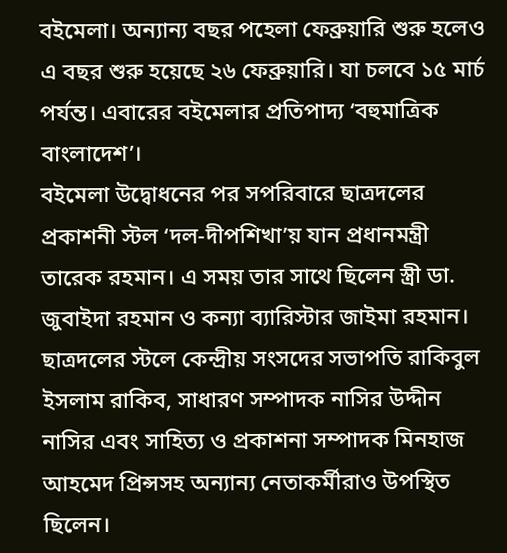বইমেলা। অন্যান্য বছর পহেলা ফেব্রুয়ারি শুরু হলেও এ বছর শুরু হয়েছে ২৬ ফেব্রুয়ারি। যা চলবে ১৫ মার্চ পর্যন্ত। এবারের বইমেলার প্রতিপাদ্য ‘বহুমাত্রিক বাংলাদেশ’।
বইমেলা উদ্বোধনের পর সপরিবারে ছাত্রদলের প্রকাশনী স্টল ‘দল-দীপশিখা’য় যান প্রধানমন্ত্রী তারেক রহমান। এ সময় তার সাথে ছিলেন স্ত্রী ডা. জুবাইদা রহমান ও কন্যা ব্যারিস্টার জাইমা রহমান।
ছাত্রদলের স্টলে কেন্দ্রীয় সংসদের সভাপতি রাকিবুল ইসলাম রাকিব, সাধারণ সম্পাদক নাসির উদ্দীন নাসির এবং সাহিত্য ও প্রকাশনা সম্পাদক মিনহাজ আহমেদ প্রিন্সসহ অন্যান্য নেতাকর্মীরাও উপস্থিত ছিলেন।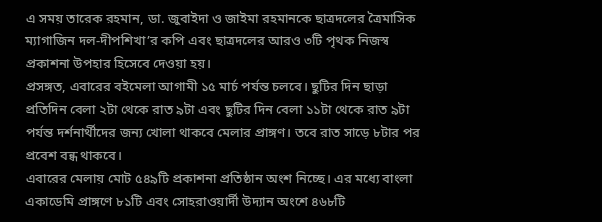এ সময় তারেক রহমান, ডা. জুবাইদা ও জাইমা রহমানকে ছাত্রদলের ত্রৈমাসিক ম্যাগাজিন দল-দীপশিখা’র কপি এবং ছাত্রদলের আরও ৩টি পৃথক নিজস্ব প্রকাশনা উপহার হিসেবে দেওয়া হয়।
প্রসঙ্গত, এবারের বইমেলা আগামী ১৫ মার্চ পর্যন্ত চলবে। ছুটির দিন ছাড়া প্রতিদিন বেলা ২টা থেকে রাত ৯টা এবং ছুটির দিন বেলা ১১টা থেকে রাত ৯টা পর্যন্ত দর্শনার্থীদের জন্য খোলা থাকবে মেলার প্রাঙ্গণ। তবে রাত সাড়ে ৮টার পর প্রবেশ বন্ধ থাকবে।
এবারের মেলায় মোট ৫৪৯টি প্রকাশনা প্রতিষ্ঠান অংশ নিচ্ছে। এর মধ্যে বাংলা একাডেমি প্রাঙ্গণে ৮১টি এবং সোহরাওয়ার্দী উদ্যান অংশে ৪৬৮টি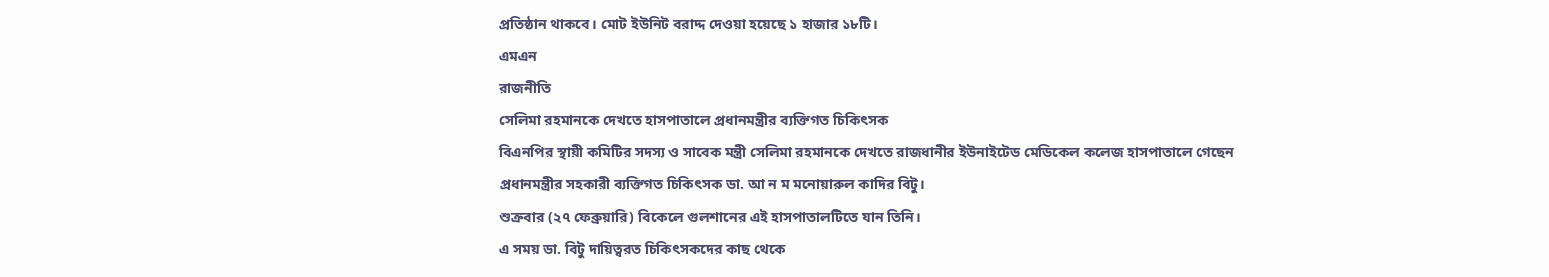প্রতিষ্ঠান থাকবে। মোট ইউনিট বরাদ্দ দেওয়া হয়েছে ১ হাজার ১৮টি।
এমএন
রাজনীতি
সেলিমা রহমানকে দেখতে হাসপাতালে প্রধানমন্ত্রীর ব্যক্তিগত চিকিৎসক
বিএনপির স্থায়ী কমিটির সদস্য ও সাবেক মন্ত্রী সেলিমা রহমানকে দেখতে রাজধানীর ইউনাইটেড মেডিকেল কলেজ হাসপাতালে গেছেন প্রধানমন্ত্রীর সহকারী ব্যক্তিগত চিকিৎসক ডা. আ ন ম মনোয়ারুল কাদির বিটু।
শুক্রবার (২৭ ফেব্রুয়ারি) বিকেলে গুলশানের এই হাসপাতালটিতে যান তিনি।
এ সময় ডা. বিটু দায়িত্বরত চিকিৎসকদের কাছ থেকে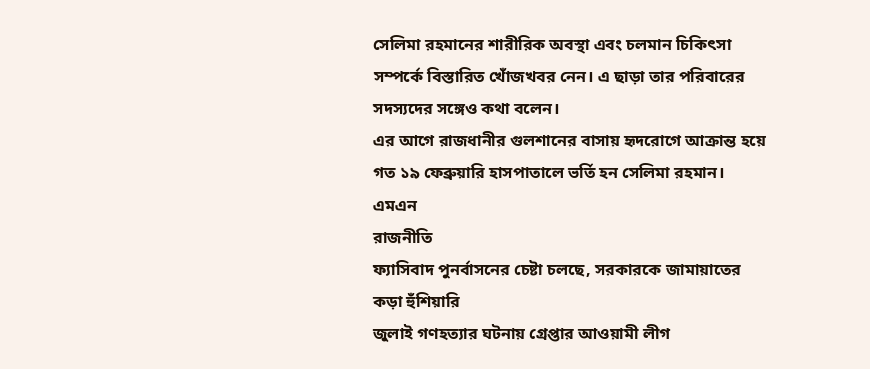সেলিমা রহমানের শারীরিক অবস্থা এবং চলমান চিকিৎসা সম্পর্কে বিস্তারিত খোঁজখবর নেন। এ ছাড়া তার পরিবারের সদস্যদের সঙ্গেও কথা বলেন।
এর আগে রাজধানীর গুলশানের বাসায় হৃদরোগে আক্রান্ত হয়ে গত ১৯ ফেব্রুয়ারি হাসপাতালে ভর্তি হন সেলিমা রহমান।
এমএন
রাজনীতি
ফ্যাসিবাদ পুনর্বাসনের চেষ্টা চলছে, সরকারকে জামায়াতের কড়া হুঁশিয়ারি
জুলাই গণহত্যার ঘটনায় গ্রেপ্তার আওয়ামী লীগ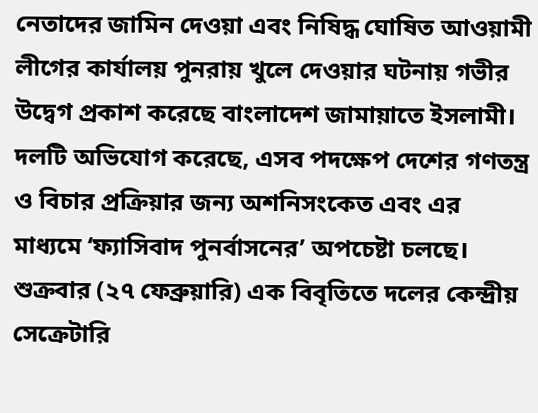নেতাদের জামিন দেওয়া এবং নিষিদ্ধ ঘোষিত আওয়ামী লীগের কার্যালয় পুনরায় খুলে দেওয়ার ঘটনায় গভীর উদ্বেগ প্রকাশ করেছে বাংলাদেশ জামায়াতে ইসলামী। দলটি অভিযোগ করেছে, এসব পদক্ষেপ দেশের গণতন্ত্র ও বিচার প্রক্রিয়ার জন্য অশনিসংকেত এবং এর মাধ্যমে ‘ফ্যাসিবাদ পুনর্বাসনের’ অপচেষ্টা চলছে।
শুক্রবার (২৭ ফেব্রুয়ারি) এক বিবৃতিতে দলের কেন্দ্রীয় সেক্রেটারি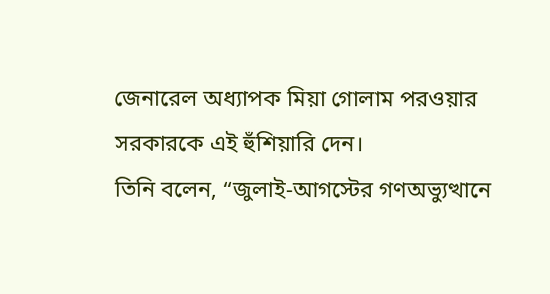জেনারেল অধ্যাপক মিয়া গোলাম পরওয়ার সরকারকে এই হুঁশিয়ারি দেন।
তিনি বলেন, “জুলাই-আগস্টের গণঅভ্যুত্থানে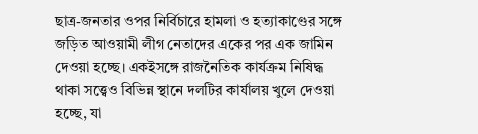ছাত্র-জনতার ওপর নির্বিচারে হামলা ও হত্যাকাণ্ডের সঙ্গে জড়িত আওয়ামী লীগ নেতাদের একের পর এক জামিন দেওয়া হচ্ছে। একইসঙ্গে রাজনৈতিক কার্যক্রম নিষিদ্ধ থাকা সত্ত্বেও বিভিন্ন স্থানে দলটির কার্যালয় খুলে দেওয়া হচ্ছে, যা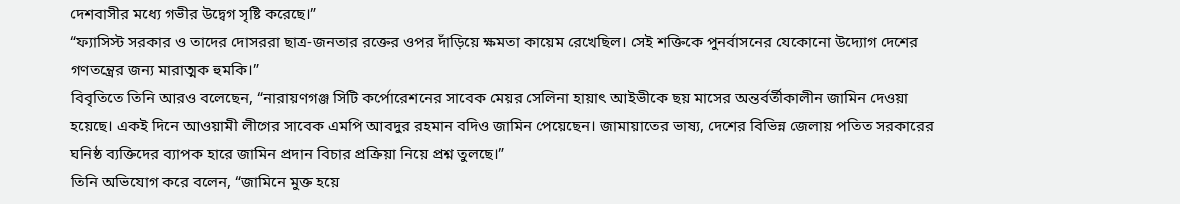দেশবাসীর মধ্যে গভীর উদ্বেগ সৃষ্টি করেছে।”
“ফ্যাসিস্ট সরকার ও তাদের দোসররা ছাত্র-জনতার রক্তের ওপর দাঁড়িয়ে ক্ষমতা কায়েম রেখেছিল। সেই শক্তিকে পুনর্বাসনের যেকোনো উদ্যোগ দেশের গণতন্ত্রের জন্য মারাত্মক হুমকি।”
বিবৃতিতে তিনি আরও বলেছেন, “নারায়ণগঞ্জ সিটি কর্পোরেশনের সাবেক মেয়র সেলিনা হায়াৎ আইভীকে ছয় মাসের অন্তর্বর্তীকালীন জামিন দেওয়া হয়েছে। একই দিনে আওয়ামী লীগের সাবেক এমপি আবদুর রহমান বদিও জামিন পেয়েছেন। জামায়াতের ভাষ্য, দেশের বিভিন্ন জেলায় পতিত সরকারের ঘনিষ্ঠ ব্যক্তিদের ব্যাপক হারে জামিন প্রদান বিচার প্রক্রিয়া নিয়ে প্রশ্ন তুলছে।”
তিনি অভিযোগ করে বলেন, “জামিনে মুক্ত হয়ে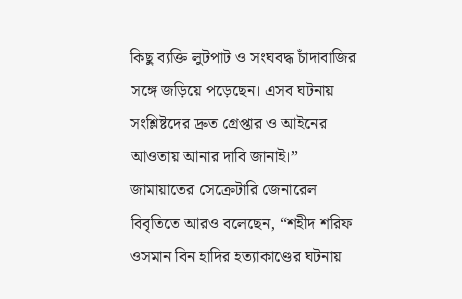কিছু ব্যক্তি লুটপাট ও সংঘবদ্ধ চাঁদাবাজির সঙ্গে জড়িয়ে পড়েছেন। এসব ঘটনায় সংশ্লিষ্টদের দ্রুত গ্রেপ্তার ও আইনের আওতায় আনার দাবি জানাই।”
জামায়াতের সেক্রেটারি জেনারেল বিবৃতিতে আরও বলেছেন, “শহীদ শরিফ ওসমান বিন হাদির হত্যাকাণ্ডের ঘটনায়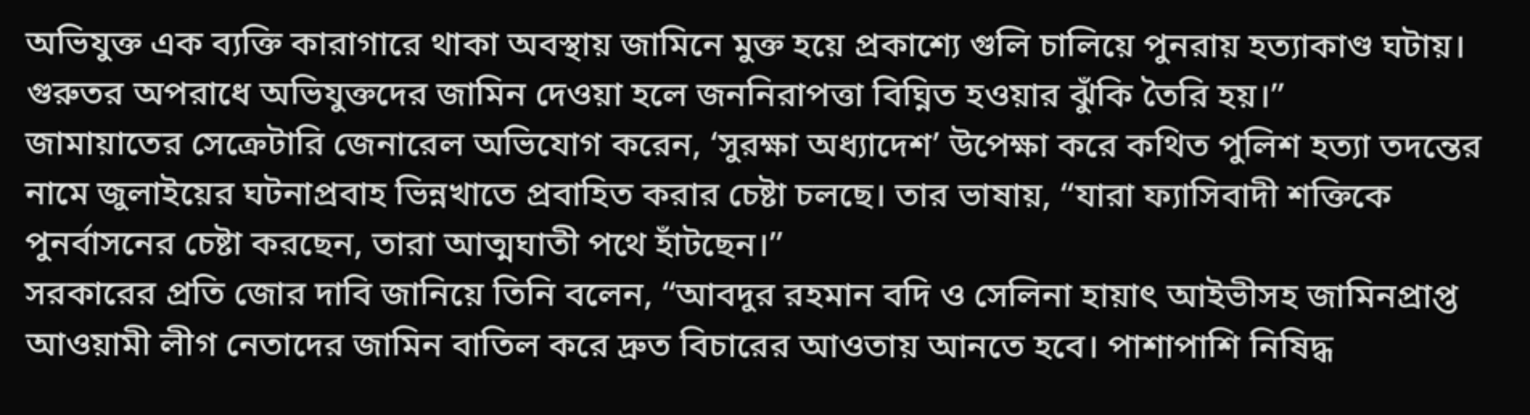অভিযুক্ত এক ব্যক্তি কারাগারে থাকা অবস্থায় জামিনে মুক্ত হয়ে প্রকাশ্যে গুলি চালিয়ে পুনরায় হত্যাকাণ্ড ঘটায়। গুরুতর অপরাধে অভিযুক্তদের জামিন দেওয়া হলে জননিরাপত্তা বিঘ্নিত হওয়ার ঝুঁকি তৈরি হয়।”
জামায়াতের সেক্রেটারি জেনারেল অভিযোগ করেন, ‘সুরক্ষা অধ্যাদেশ’ উপেক্ষা করে কথিত পুলিশ হত্যা তদন্তের নামে জুলাইয়ের ঘটনাপ্রবাহ ভিন্নখাতে প্রবাহিত করার চেষ্টা চলছে। তার ভাষায়, “যারা ফ্যাসিবাদী শক্তিকে পুনর্বাসনের চেষ্টা করছেন, তারা আত্মঘাতী পথে হাঁটছেন।”
সরকারের প্রতি জোর দাবি জানিয়ে তিনি বলেন, “আবদুর রহমান বদি ও সেলিনা হায়াৎ আইভীসহ জামিনপ্রাপ্ত আওয়ামী লীগ নেতাদের জামিন বাতিল করে দ্রুত বিচারের আওতায় আনতে হবে। পাশাপাশি নিষিদ্ধ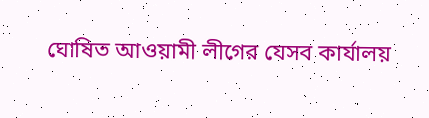ঘোষিত আওয়ামী লীগের যেসব কার্যালয়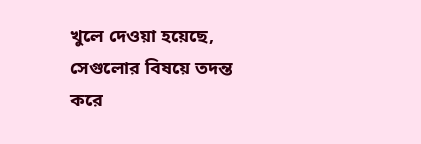খুলে দেওয়া হয়েছে, সেগুলোর বিষয়ে তদন্ত করে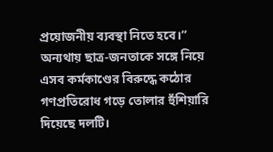প্রয়োজনীয় ব্যবস্থা নিতে হবে।”
অন্যথায় ছাত্র-জনতাকে সঙ্গে নিয়ে এসব কর্মকাণ্ডের বিরুদ্ধে কঠোর গণপ্রতিরোধ গড়ে তোলার হুঁশিয়ারি দিয়েছে দলটি।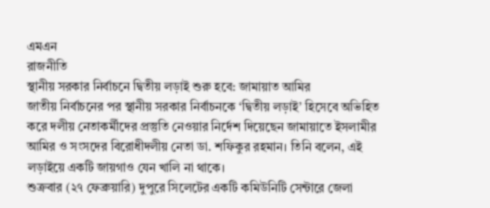এমএন
রাজনীতি
স্থানীয় সরকার নির্বাচনে দ্বিতীয় লড়াই শুরু হবে: জামায়াত আমির
জাতীয় নির্বাচনের পর স্থানীয় সরকার নির্বাচনকে ‘দ্বিতীয় লড়াই’ হিসেবে অভিহিত করে দলীয় নেতাকর্মীদের প্রস্তুতি নেওয়ার নির্দেশ দিয়েছেন জামায়াতে ইসলামীর আমির ও সংসদের বিরোধীদলীয় নেতা ডা. শফিকুর রহমান। তিনি বলেন, এই লড়াইয়ে একটি জায়গাও যেন খালি না থাকে।
শুক্রবার (২৭ ফেব্রুয়ারি) দুপুরে সিলেটের একটি কমিউনিটি সেন্টারে জেলা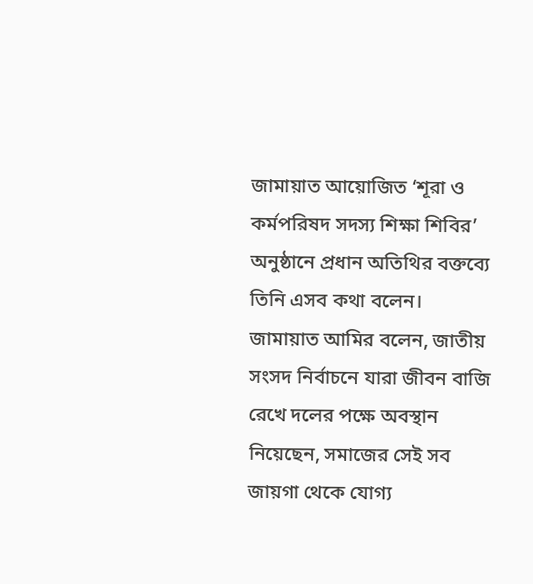জামায়াত আয়োজিত ‘শূরা ও কর্মপরিষদ সদস্য শিক্ষা শিবির’ অনুষ্ঠানে প্রধান অতিথির বক্তব্যে তিনি এসব কথা বলেন।
জামায়াত আমির বলেন, জাতীয় সংসদ নির্বাচনে যারা জীবন বাজি রেখে দলের পক্ষে অবস্থান নিয়েছেন, সমাজের সেই সব জায়গা থেকে যোগ্য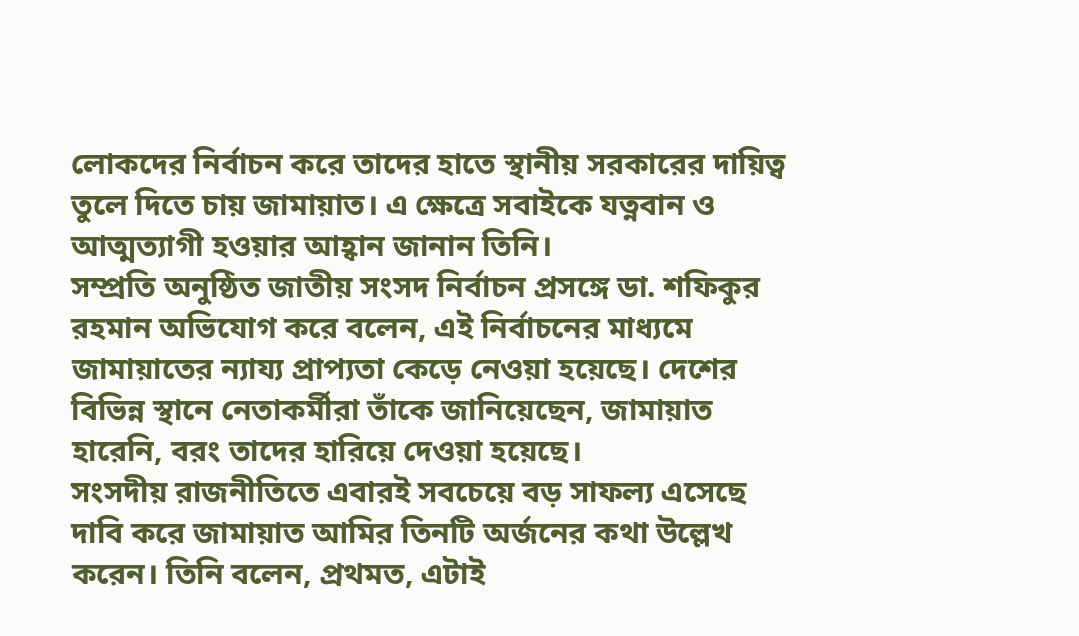লোকদের নির্বাচন করে তাদের হাতে স্থানীয় সরকারের দায়িত্ব তুলে দিতে চায় জামায়াত। এ ক্ষেত্রে সবাইকে যত্নবান ও আত্মত্যাগী হওয়ার আহ্বান জানান তিনি।
সম্প্রতি অনুষ্ঠিত জাতীয় সংসদ নির্বাচন প্রসঙ্গে ডা. শফিকুর রহমান অভিযোগ করে বলেন, এই নির্বাচনের মাধ্যমে জামায়াতের ন্যায্য প্রাপ্যতা কেড়ে নেওয়া হয়েছে। দেশের বিভিন্ন স্থানে নেতাকর্মীরা তাঁকে জানিয়েছেন, জামায়াত হারেনি, বরং তাদের হারিয়ে দেওয়া হয়েছে।
সংসদীয় রাজনীতিতে এবারই সবচেয়ে বড় সাফল্য এসেছে দাবি করে জামায়াত আমির তিনটি অর্জনের কথা উল্লেখ করেন। তিনি বলেন, প্রথমত, এটাই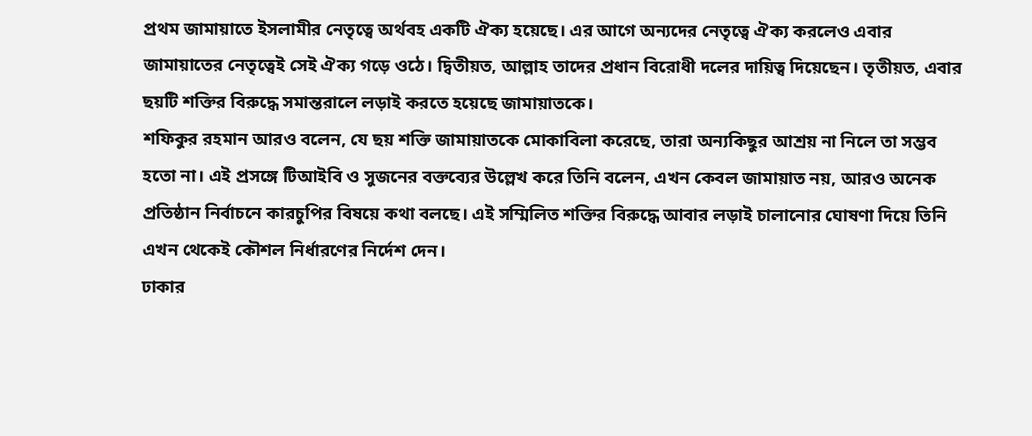প্রথম জামায়াতে ইসলামীর নেতৃত্বে অর্থবহ একটি ঐক্য হয়েছে। এর আগে অন্যদের নেতৃত্বে ঐক্য করলেও এবার জামায়াতের নেতৃত্বেই সেই ঐক্য গড়ে ওঠে। দ্বিতীয়ত, আল্লাহ তাদের প্রধান বিরোধী দলের দায়িত্ব দিয়েছেন। তৃতীয়ত, এবার ছয়টি শক্তির বিরুদ্ধে সমান্তরালে লড়াই করতে হয়েছে জামায়াতকে।
শফিকুর রহমান আরও বলেন, যে ছয় শক্তি জামায়াতকে মোকাবিলা করেছে, তারা অন্যকিছুর আশ্রয় না নিলে তা সম্ভব হতো না। এই প্রসঙ্গে টিআইবি ও সুজনের বক্তব্যের উল্লেখ করে তিনি বলেন, এখন কেবল জামায়াত নয়, আরও অনেক প্রতিষ্ঠান নির্বাচনে কারচুপির বিষয়ে কথা বলছে। এই সম্মিলিত শক্তির বিরুদ্ধে আবার লড়াই চালানোর ঘোষণা দিয়ে তিনি এখন থেকেই কৌশল নির্ধারণের নির্দেশ দেন।
ঢাকার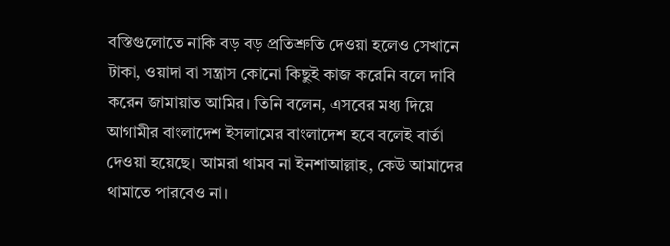বস্তিগুলোতে নাকি বড় বড় প্রতিশ্রুতি দেওয়া হলেও সেখানে টাকা, ওয়াদা বা সন্ত্রাস কোনো কিছুই কাজ করেনি বলে দাবি করেন জামায়াত আমির। তিনি বলেন, এসবের মধ্য দিয়ে আগামীর বাংলাদেশ ইসলামের বাংলাদেশ হবে বলেই বার্তা দেওয়া হয়েছে। আমরা থামব না ইনশাআল্লাহ, কেউ আমাদের থামাতে পারবেও না।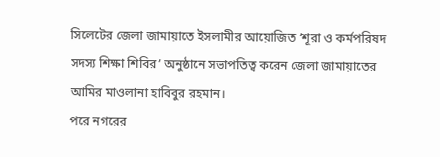সিলেটের জেলা জামায়াতে ইসলামীর আয়োজিত ‘শূরা ও কর্মপরিষদ সদস্য শিক্ষা শিবির’ অনুষ্ঠানে সভাপতিত্ব করেন জেলা জামায়াতের আমির মাওলানা হাবিবুর রহমান।
পরে নগরের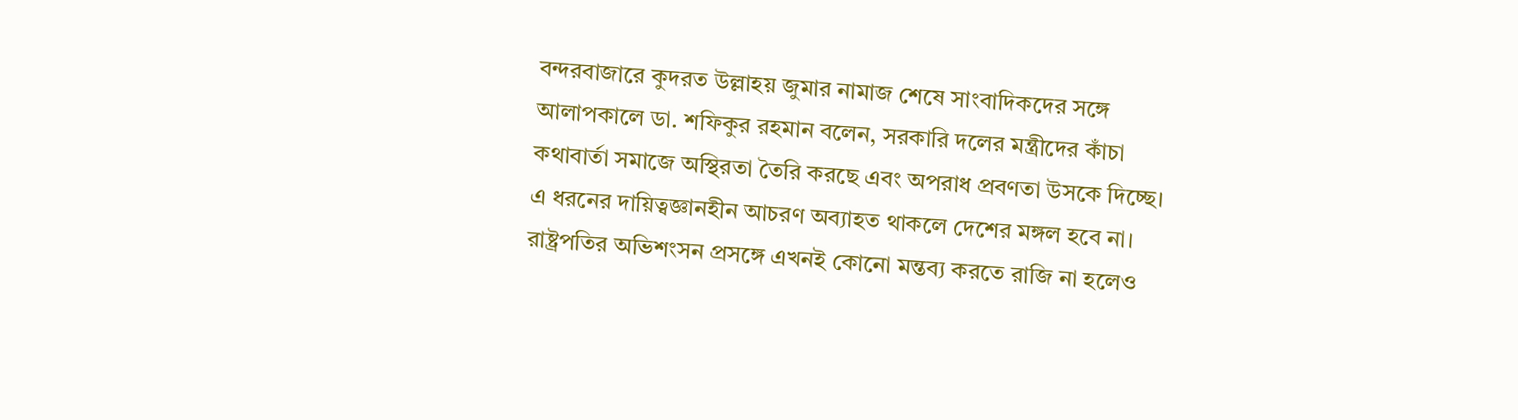বন্দরবাজারে কুদরত উল্লাহয় জুমার নামাজ শেষে সাংবাদিকদের সঙ্গে আলাপকালে ডা. শফিকুর রহমান বলেন, সরকারি দলের মন্ত্রীদের কাঁচা কথাবার্তা সমাজে অস্থিরতা তৈরি করছে এবং অপরাধ প্রবণতা উসকে দিচ্ছে। এ ধরনের দায়িত্বজ্ঞানহীন আচরণ অব্যাহত থাকলে দেশের মঙ্গল হবে না।
রাষ্ট্রপতির অভিশংসন প্রসঙ্গে এখনই কোনো মন্তব্য করতে রাজি না হলেও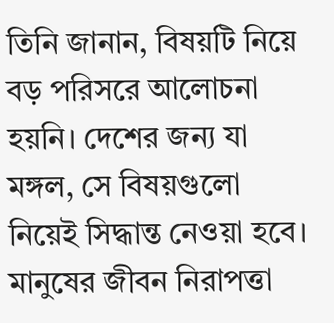তিনি জানান, বিষয়টি নিয়ে বড় পরিসরে আলোচনা হয়নি। দেশের জন্য যা মঙ্গল, সে বিষয়গুলো নিয়েই সিদ্ধান্ত নেওয়া হবে।
মানুষের জীবন নিরাপত্তা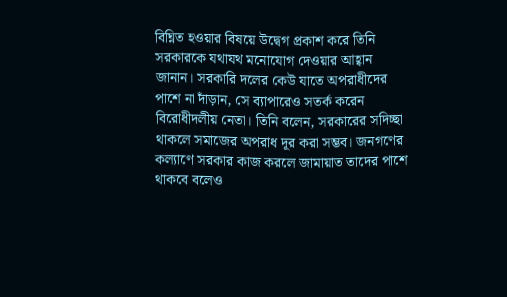বিঘ্নিত হওয়ার বিষয়ে উদ্বেগ প্রকাশ করে তিনি সরকারকে যথাযথ মনোযোগ দেওয়ার আহ্বান জানান। সরকারি দলের কেউ যাতে অপরাধীদের পাশে না দাঁড়ান, সে ব্যাপারেও সতর্ক করেন বিরোধীদলীয় নেতা। তিনি বলেন, সরকারের সদিচ্ছা থাকলে সমাজের অপরাধ দূর করা সম্ভব। জনগণের কল্যাণে সরকার কাজ করলে জামায়াত তাদের পাশে থাকবে বলেও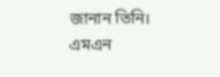জানান তিনি।
এমএন